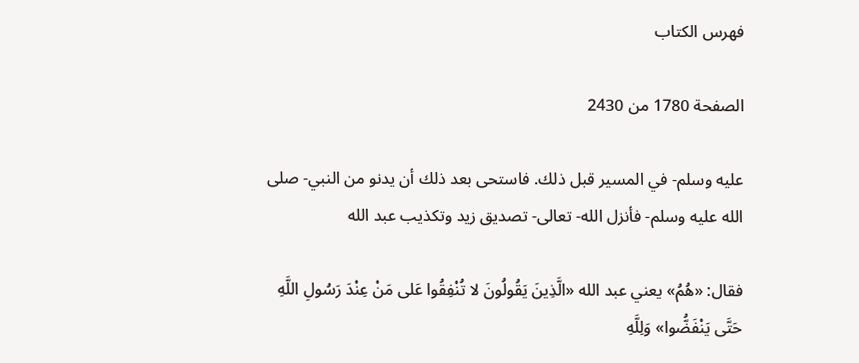فهرس الكتاب

الصفحة 1780 من 2430

عليه وسلم- في المسير قبل ذلك. فاستحى بعد ذلك أن يدنو من النبي- صلى الله عليه وسلم- فأنزل الله- تعالى- تصديق زيد وتكذيب عبد الله

فقال: «هُمُ» يعني عبد الله «الَّذِينَ يَقُولُونَ لا تُنْفِقُوا عَلى مَنْ عِنْدَ رَسُولِ اللَّهِ حَتَّى يَنْفَضُّوا» وَلِلَّهِ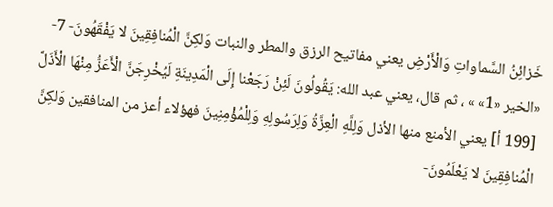خَزائِنُ السَّماواتِ وَالْأَرْضِ يعني مفاتيح الرزق والمطر والنبات وَلكِنَّ الْمُنافِقِينَ لا يَفْقَهُونَ- 7- «الخير «1» » ، ثم قال، يعني عبد الله: يَقُولُونَ لَئِنْ رَجَعْنا إِلَى الْمَدِينَةِ لَيُخْرِجَنَّ الْأَعَزُّ مِنْهَا الْأَذَلَّ [199 أ] يعني الأمنع منها الأذل وَلِلَّهِ الْعِزَّةُ وَلِرَسُولِهِ وَلِلْمُؤْمِنِينَ فهؤلاء أعز من المنافقين وَلكِنَّ الْمُنافِقِينَ لا يَعْلَمُونَ-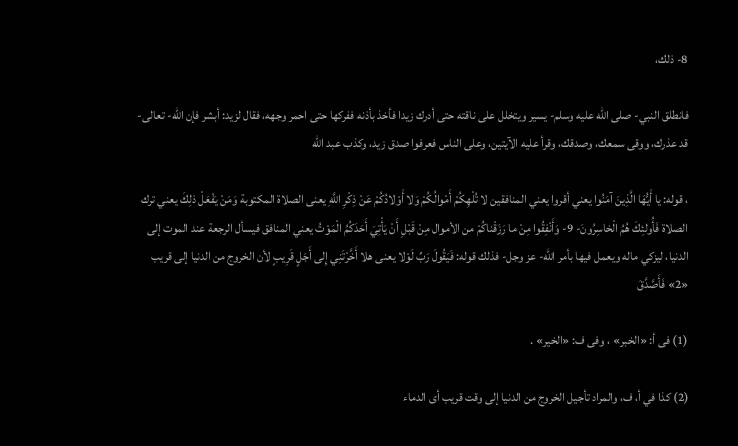8- ذلك،

فانطلق النبي- صلى الله عليه وسلم- يسير ويتخلل على ناقته حتى أدرك زيدا فأخذ بأذنه ففركها حتى احمر وجهه، فقال لزيد: أبشر فإن الله- تعالى- قد عذرك، ووقى سمعك، وصدقك، وقرأ عليه الآيتين، وعلى الناس فعرفوا صدق زيد، وكذب عبد الله

، قوله: يا أَيُّهَا الَّذِينَ آمَنُوا يعني أقروا يعني المنافقين لا تُلْهِكُمْ أَمْوالُكُمْ وَلا أَوْلادُكُمْ عَنْ ذِكْرِ اللَّهِ يعنى الصلاة المكتوبة وَمَنْ يَفْعَلْ ذلِكَ يعني ترك الصلاة فَأُولئِكَ هُمُ الْخاسِرُونَ- 9- وَأَنْفِقُوا مِنْ ما رَزَقْناكُمْ من الأموال مِنْ قَبْلِ أَنْ يَأْتِيَ أَحَدَكُمُ الْمَوْتُ يعني المنافق فيسأل الرجعة عند الموت إلى الدنيا، ليزكي ماله ويعمل فيها بأمر الله- عز وجل- فذلك قوله: فَيَقُولَ رَبِّ لَوْلا يعنى هلا أَخَّرْتَنِي إِلى أَجَلٍ قَرِيبٍ لأن الخروج من الدنيا إلى قريب «2» فَأَصَّدَّقَ

(1) فى أ: «الخبر» ، وفى ف: «الخير» .

(2) كذا في أ، ف، والمراد تأجيل الخروج من الدنيا إلى وقت قريب أى الدماء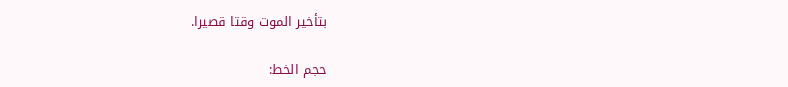بتأخير الموت وقتا قصيرا.

حجم الخط: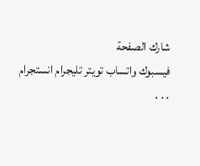شارك الصفحة
فيسبوك واتساب تويتر تليجرام انستجرام
. . .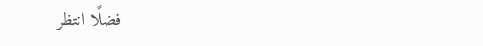فضلًا انتظر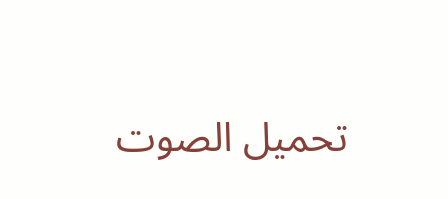تحميل الصوت